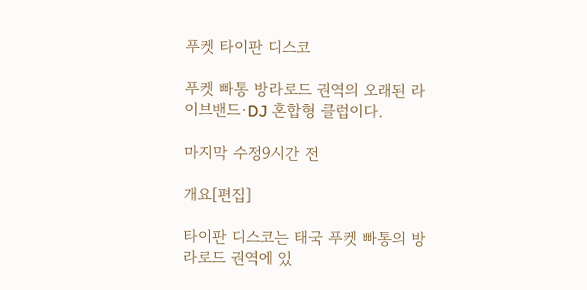푸켓 타이판 디스코

푸켓 빠통 방라로드 권역의 오래된 라이브밴드·DJ 혼합형 클럽이다.

마지막 수정9시간 전

개요[편집]

타이판 디스코는 태국 푸켓 빠통의 방라로드 권역에 있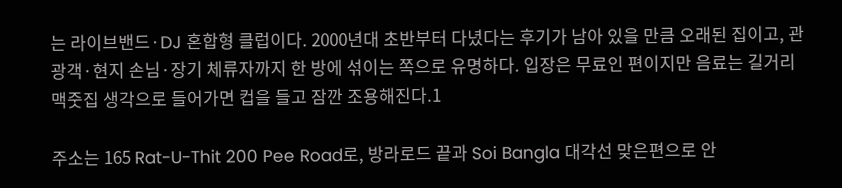는 라이브밴드·DJ 혼합형 클럽이다. 2000년대 초반부터 다녔다는 후기가 남아 있을 만큼 오래된 집이고, 관광객·현지 손님·장기 체류자까지 한 방에 섞이는 쪽으로 유명하다. 입장은 무료인 편이지만 음료는 길거리 맥줏집 생각으로 들어가면 컵을 들고 잠깐 조용해진다.1

주소는 165 Rat-U-Thit 200 Pee Road로, 방라로드 끝과 Soi Bangla 대각선 맞은편으로 안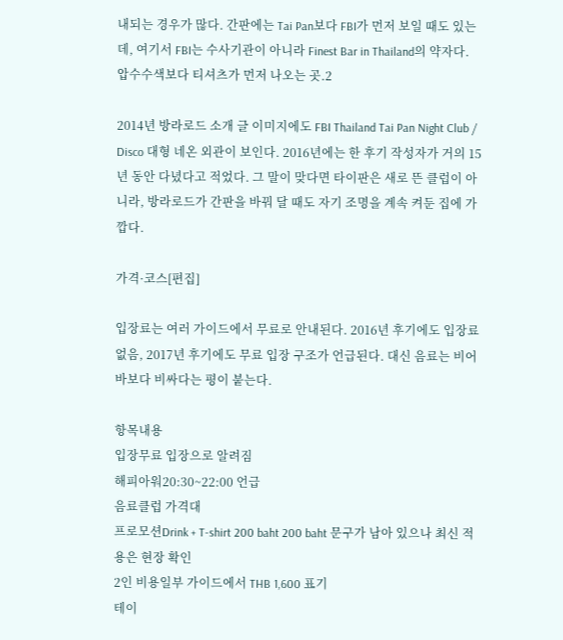내되는 경우가 많다. 간판에는 Tai Pan보다 FBI가 먼저 보일 때도 있는데, 여기서 FBI는 수사기관이 아니라 Finest Bar in Thailand의 약자다. 압수수색보다 티셔츠가 먼저 나오는 곳.2

2014년 방라로드 소개 글 이미지에도 FBI Thailand Tai Pan Night Club / Disco 대형 네온 외관이 보인다. 2016년에는 한 후기 작성자가 거의 15년 동안 다녔다고 적었다. 그 말이 맞다면 타이판은 새로 뜬 클럽이 아니라, 방라로드가 간판을 바꿔 달 때도 자기 조명을 계속 켜둔 집에 가깝다.

가격·코스[편집]

입장료는 여러 가이드에서 무료로 안내된다. 2016년 후기에도 입장료 없음, 2017년 후기에도 무료 입장 구조가 언급된다. 대신 음료는 비어바보다 비싸다는 평이 붙는다.

항목내용
입장무료 입장으로 알려짐
해피아워20:30~22:00 언급
음료클럽 가격대
프로모션Drink + T-shirt 200 baht 200 baht 문구가 남아 있으나 최신 적용은 현장 확인
2인 비용일부 가이드에서 THB 1,600 표기
테이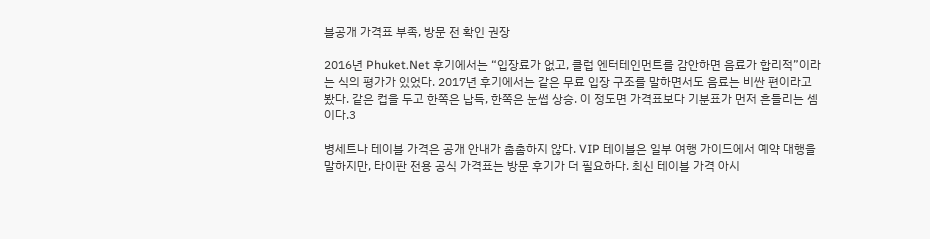블공개 가격표 부족, 방문 전 확인 권장

2016년 Phuket.Net 후기에서는 “입장료가 없고, 클럽 엔터테인먼트를 감안하면 음료가 합리적”이라는 식의 평가가 있었다. 2017년 후기에서는 같은 무료 입장 구조를 말하면서도 음료는 비싼 편이라고 봤다. 같은 컵을 두고 한쪽은 납득, 한쪽은 눈썹 상승. 이 정도면 가격표보다 기분표가 먼저 흔들리는 셈이다.3

병세트나 테이블 가격은 공개 안내가 촘촘하지 않다. VIP 테이블은 일부 여행 가이드에서 예약 대행을 말하지만, 타이판 전용 공식 가격표는 방문 후기가 더 필요하다. 최신 테이블 가격 아시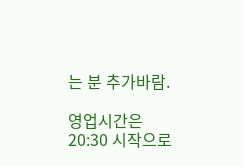는 분 추가바람.

영업시간은 20:30 시작으로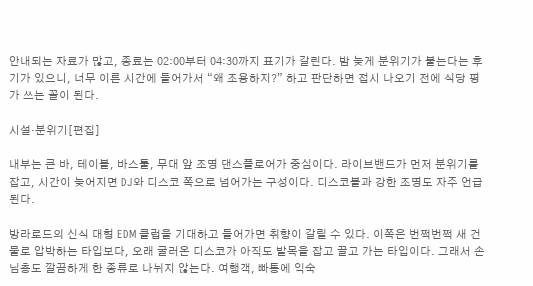안내되는 자료가 많고, 종료는 02:00부터 04:30까지 표기가 갈린다. 밤 늦게 분위기가 붙는다는 후기가 있으니, 너무 이른 시간에 들어가서 “왜 조용하지?” 하고 판단하면 접시 나오기 전에 식당 평가 쓰는 꼴이 된다.

시설·분위기[편집]

내부는 큰 바, 테이블, 바스툴, 무대 앞 조명 댄스플로어가 중심이다. 라이브밴드가 먼저 분위기를 잡고, 시간이 늦어지면 DJ와 디스코 쪽으로 넘어가는 구성이다. 디스코볼과 강한 조명도 자주 언급된다.

방라로드의 신식 대형 EDM 클럽을 기대하고 들어가면 취향이 갈릴 수 있다. 이쪽은 번쩍번쩍 새 건물로 압박하는 타입보다, 오래 굴러온 디스코가 아직도 발목을 잡고 끌고 가는 타입이다. 그래서 손님층도 깔끔하게 한 종류로 나뉘지 않는다. 여행객, 빠통에 익숙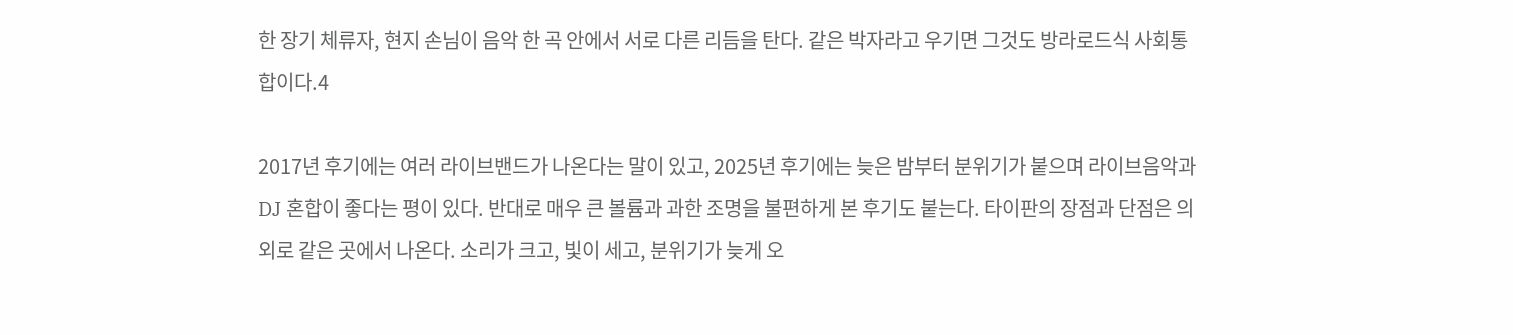한 장기 체류자, 현지 손님이 음악 한 곡 안에서 서로 다른 리듬을 탄다. 같은 박자라고 우기면 그것도 방라로드식 사회통합이다.4

2017년 후기에는 여러 라이브밴드가 나온다는 말이 있고, 2025년 후기에는 늦은 밤부터 분위기가 붙으며 라이브음악과 DJ 혼합이 좋다는 평이 있다. 반대로 매우 큰 볼륨과 과한 조명을 불편하게 본 후기도 붙는다. 타이판의 장점과 단점은 의외로 같은 곳에서 나온다. 소리가 크고, 빛이 세고, 분위기가 늦게 오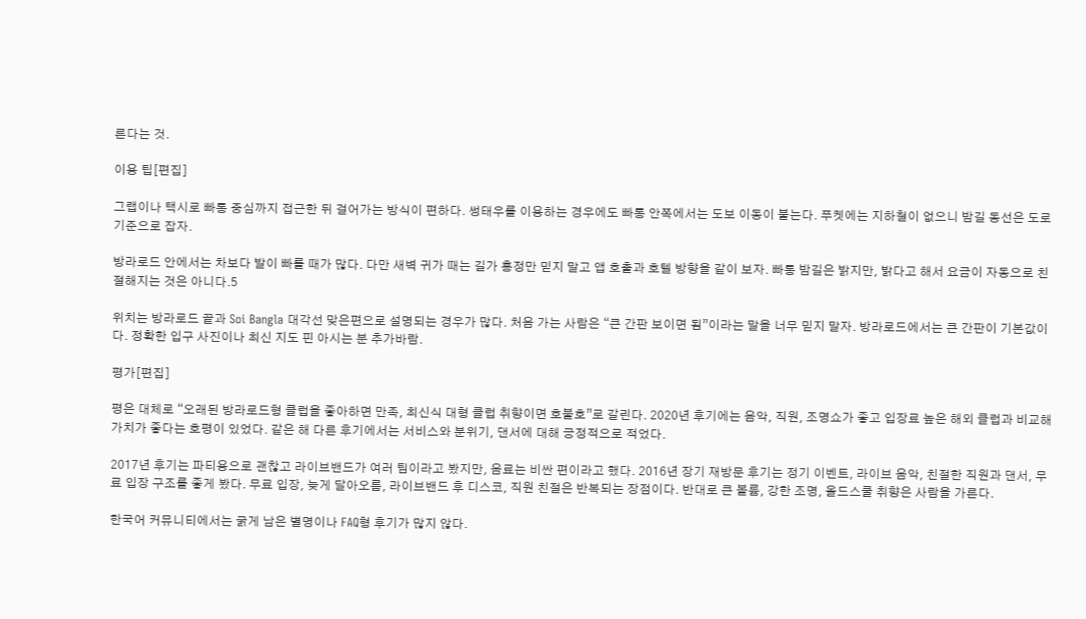른다는 것.

이용 팁[편집]

그랩이나 택시로 빠통 중심까지 접근한 뒤 걸어가는 방식이 편하다. 썽태우를 이용하는 경우에도 빠통 안쪽에서는 도보 이동이 붙는다. 푸켓에는 지하철이 없으니 밤길 동선은 도로 기준으로 잡자.

방라로드 안에서는 차보다 발이 빠를 때가 많다. 다만 새벽 귀가 때는 길가 흥정만 믿지 말고 앱 호출과 호텔 방향을 같이 보자. 빠통 밤길은 밝지만, 밝다고 해서 요금이 자동으로 친절해지는 것은 아니다.5

위치는 방라로드 끝과 Soi Bangla 대각선 맞은편으로 설명되는 경우가 많다. 처음 가는 사람은 “큰 간판 보이면 됨”이라는 말을 너무 믿지 말자. 방라로드에서는 큰 간판이 기본값이다. 정확한 입구 사진이나 최신 지도 핀 아시는 분 추가바람.

평가[편집]

평은 대체로 “오래된 방라로드형 클럽을 좋아하면 만족, 최신식 대형 클럽 취향이면 호불호”로 갈린다. 2020년 후기에는 음악, 직원, 조명쇼가 좋고 입장료 높은 해외 클럽과 비교해 가치가 좋다는 호평이 있었다. 같은 해 다른 후기에서는 서비스와 분위기, 댄서에 대해 긍정적으로 적었다.

2017년 후기는 파티용으로 괜찮고 라이브밴드가 여러 팀이라고 봤지만, 음료는 비싼 편이라고 했다. 2016년 장기 재방문 후기는 정기 이벤트, 라이브 음악, 친절한 직원과 댄서, 무료 입장 구조를 좋게 봤다. 무료 입장, 늦게 달아오름, 라이브밴드 후 디스코, 직원 친절은 반복되는 장점이다. 반대로 큰 볼륨, 강한 조명, 올드스쿨 취향은 사람을 가른다.

한국어 커뮤니티에서는 굵게 남은 별명이나 FAQ형 후기가 많지 않다.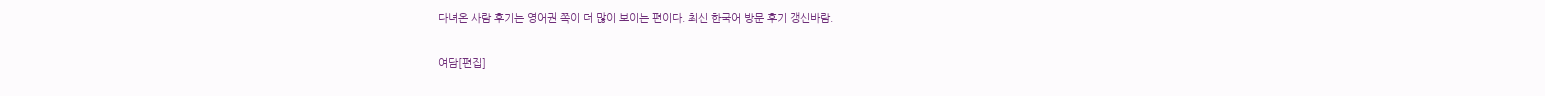다녀온 사람 후기는 영어권 쪽이 더 많이 보이는 편이다. 최신 한국어 방문 후기 갱신바람.

여담[편집]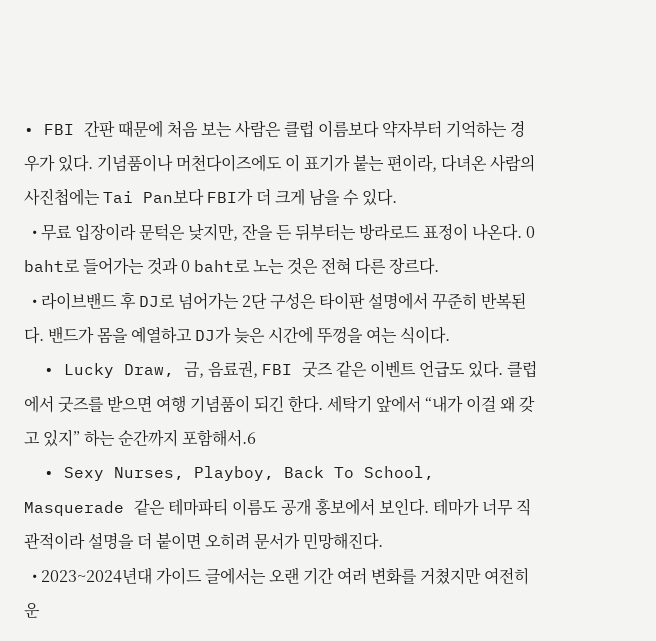• FBI 간판 때문에 처음 보는 사람은 클럽 이름보다 약자부터 기억하는 경우가 있다. 기념품이나 머천다이즈에도 이 표기가 붙는 편이라, 다녀온 사람의 사진첩에는 Tai Pan보다 FBI가 더 크게 남을 수 있다.
  • 무료 입장이라 문턱은 낮지만, 잔을 든 뒤부터는 방라로드 표정이 나온다. 0 baht로 들어가는 것과 0 baht로 노는 것은 전혀 다른 장르다.
  • 라이브밴드 후 DJ로 넘어가는 2단 구성은 타이판 설명에서 꾸준히 반복된다. 밴드가 몸을 예열하고 DJ가 늦은 시간에 뚜껑을 여는 식이다.
  • Lucky Draw, 금, 음료권, FBI 굿즈 같은 이벤트 언급도 있다. 클럽에서 굿즈를 받으면 여행 기념품이 되긴 한다. 세탁기 앞에서 “내가 이걸 왜 갖고 있지” 하는 순간까지 포함해서.6
  • Sexy Nurses, Playboy, Back To School, Masquerade 같은 테마파티 이름도 공개 홍보에서 보인다. 테마가 너무 직관적이라 설명을 더 붙이면 오히려 문서가 민망해진다.
  • 2023~2024년대 가이드 글에서는 오랜 기간 여러 변화를 거쳤지만 여전히 운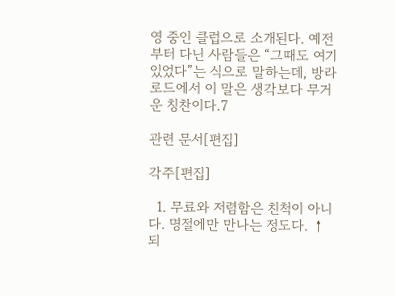영 중인 클럽으로 소개된다. 예전부터 다닌 사람들은 “그때도 여기 있었다”는 식으로 말하는데, 방라로드에서 이 말은 생각보다 무거운 칭찬이다.7

관련 문서[편집]

각주[편집]

  1. 무료와 저렴함은 친척이 아니다. 명절에만 만나는 정도다. ↑되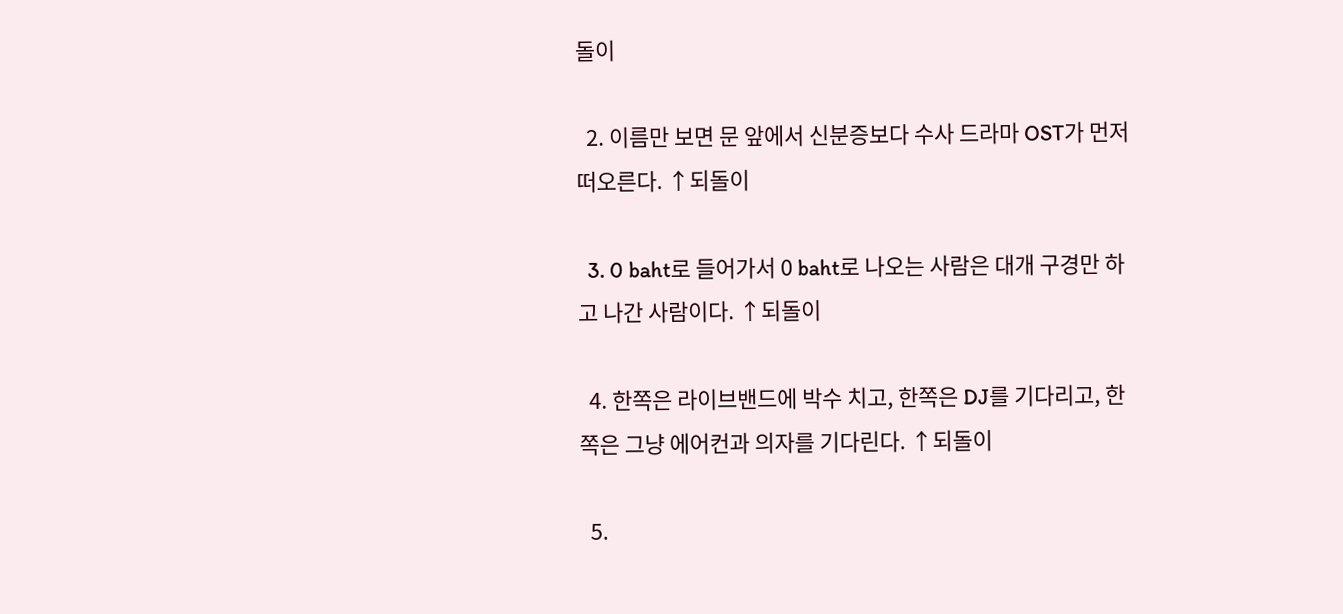돌이

  2. 이름만 보면 문 앞에서 신분증보다 수사 드라마 OST가 먼저 떠오른다. ↑되돌이

  3. 0 baht로 들어가서 0 baht로 나오는 사람은 대개 구경만 하고 나간 사람이다. ↑되돌이

  4. 한쪽은 라이브밴드에 박수 치고, 한쪽은 DJ를 기다리고, 한쪽은 그냥 에어컨과 의자를 기다린다. ↑되돌이

  5.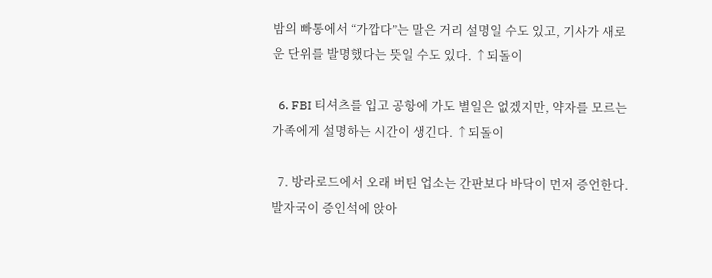밤의 빠통에서 “가깝다”는 말은 거리 설명일 수도 있고, 기사가 새로운 단위를 발명했다는 뜻일 수도 있다. ↑되돌이

  6. FBI 티셔츠를 입고 공항에 가도 별일은 없겠지만, 약자를 모르는 가족에게 설명하는 시간이 생긴다. ↑되돌이

  7. 방라로드에서 오래 버틴 업소는 간판보다 바닥이 먼저 증언한다. 발자국이 증인석에 앉아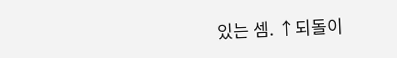있는 셈. ↑되돌이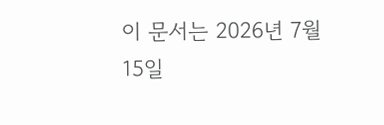이 문서는 2026년 7월 15일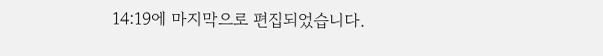14:19에 마지막으로 편집되었습니다.